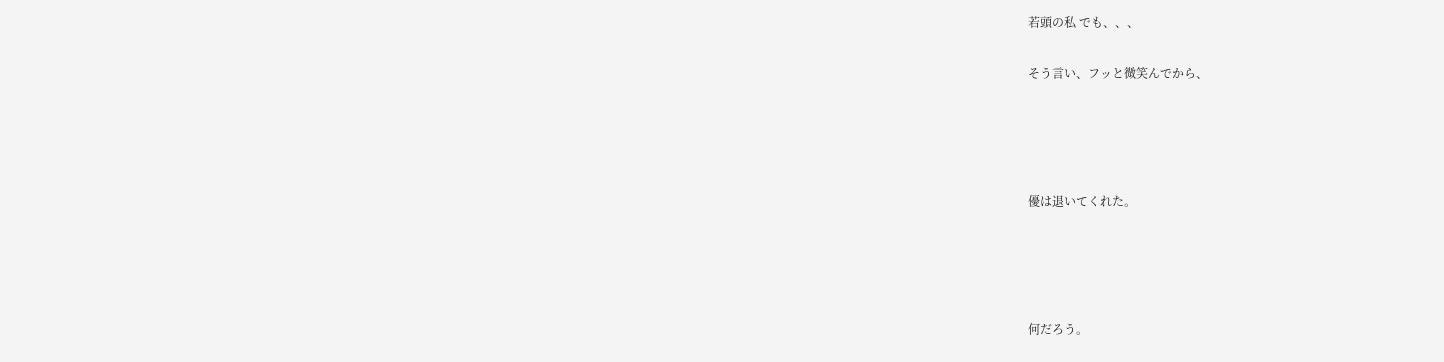若頭の私 でも、、、

そう言い、フッと微笑んでから、




優は退いてくれた。




何だろう。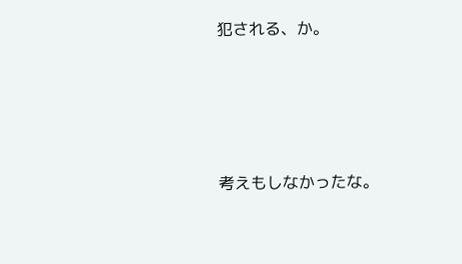犯される、か。




考えもしなかったな。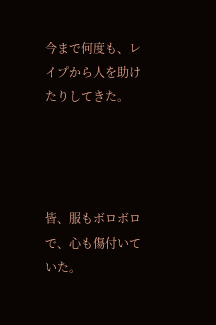今まで何度も、レイプから人を助けたりしてきた。




皆、服もボロボロで、心も傷付いていた。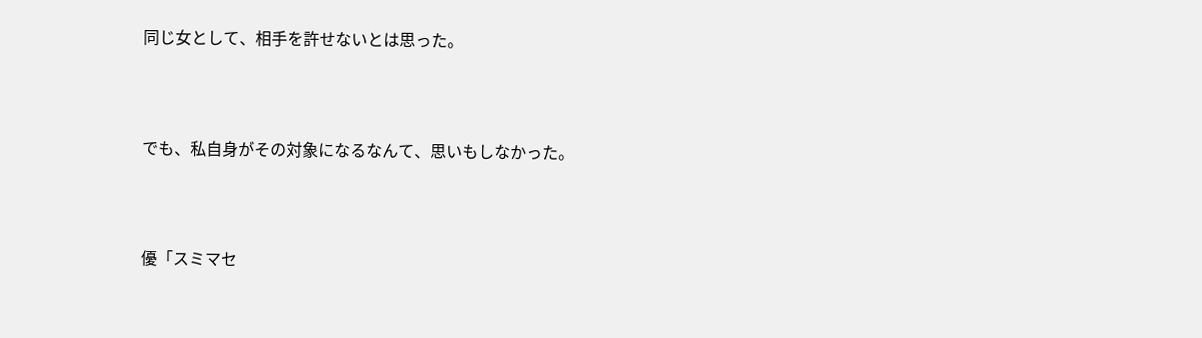同じ女として、相手を許せないとは思った。




でも、私自身がその対象になるなんて、思いもしなかった。




優「スミマセ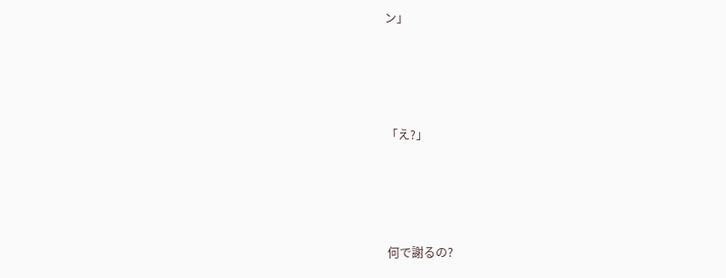ン」




「え?」




何で謝るの?